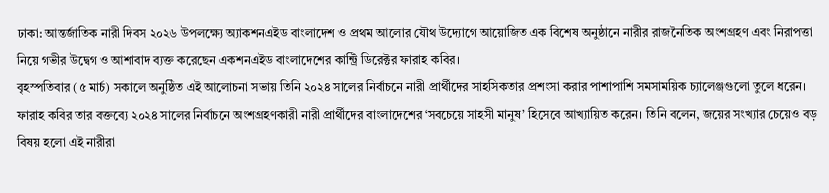ঢাকা: আন্তর্জাতিক নারী দিবস ২০২৬ উপলক্ষ্যে অ্যাকশনএইড বাংলাদেশ ও প্রথম আলোর যৌথ উদ্যোগে আয়োজিত এক বিশেষ অনুষ্ঠানে নারীর রাজনৈতিক অংশগ্রহণ এবং নিরাপত্তা নিয়ে গভীর উদ্বেগ ও আশাবাদ ব্যক্ত করেছেন একশনএইড বাংলাদেশের কান্ট্রি ডিরেক্টর ফারাহ কবির।
বৃহস্পতিবার (৫ মার্চ) সকালে অনুষ্ঠিত এই আলোচনা সভায় তিনি ২০২৪ সালের নির্বাচনে নারী প্রার্থীদের সাহসিকতার প্রশংসা করার পাশাপাশি সমসাময়িক চ্যালেঞ্জগুলো তুলে ধরেন।
ফারাহ কবির তার বক্তব্যে ২০২৪ সালের নির্বাচনে অংশগ্রহণকারী নারী প্রার্থীদের বাংলাদেশের ‘সবচেয়ে সাহসী মানুষ’ হিসেবে আখ্যায়িত করেন। তিনি বলেন, জয়ের সংখ্যার চেয়েও বড় বিষয় হলো এই নারীরা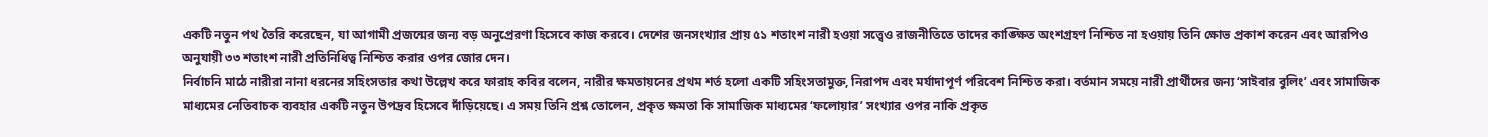একটি নতুন পথ তৈরি করেছেন, যা আগামী প্রজন্মের জন্য বড় অনুপ্রেরণা হিসেবে কাজ করবে। দেশের জনসংখ্যার প্রায় ৫১ শতাংশ নারী হওয়া সত্ত্বেও রাজনীতিতে তাদের কাঙ্ক্ষিত অংশগ্রহণ নিশ্চিত না হওয়ায় তিনি ক্ষোভ প্রকাশ করেন এবং আরপিও অনুযায়ী ৩৩ শতাংশ নারী প্রতিনিধিত্ব নিশ্চিত করার ওপর জোর দেন।
নির্বাচনি মাঠে নারীরা নানা ধরনের সহিংসতার কথা উল্লেখ করে ফারাহ কবির বলেন, নারীর ক্ষমতায়নের প্রথম শর্ত হলো একটি সহিংসতামুক্ত, নিরাপদ এবং মর্যাদাপূর্ণ পরিবেশ নিশ্চিত করা। বর্তমান সময়ে নারী প্রার্থীদের জন্য ‘সাইবার বুলিং’ এবং সামাজিক মাধ্যমের নেতিবাচক ব্যবহার একটি নতুন উপদ্রব হিসেবে দাঁড়িয়েছে। এ সময় তিনি প্রশ্ন তোলেন, প্রকৃত ক্ষমতা কি সামাজিক মাধ্যমের ‘ফলোয়ার’ সংখ্যার ওপর নাকি প্রকৃত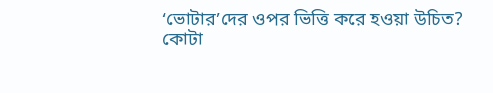‘ভোটার’দের ওপর ভিত্তি করে হওয়া উচিত?
কোটা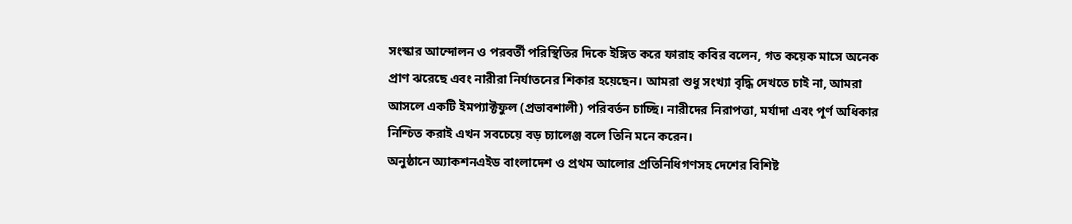সংস্কার আন্দোলন ও পরবর্তী পরিস্থিতির দিকে ইঙ্গিত করে ফারাহ কবির বলেন, গত কয়েক মাসে অনেক প্রাণ ঝরেছে এবং নারীরা নির্যাতনের শিকার হয়েছেন। আমরা শুধু সংখ্যা বৃদ্ধি দেখতে চাই না, আমরা আসলে একটি ইমপ্যাক্টফুল (প্রভাবশালী) পরিবর্তন চাচ্ছি। নারীদের নিরাপত্তা, মর্যাদা এবং পূর্ণ অধিকার নিশ্চিত করাই এখন সবচেয়ে বড় চ্যালেঞ্জ বলে তিনি মনে করেন।
অনুষ্ঠানে অ্যাকশনএইড বাংলাদেশ ও প্রথম আলোর প্রতিনিধিগণসহ দেশের বিশিষ্ট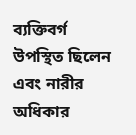ব্যক্তিবর্গ উপস্থিত ছিলেন এবং নারীর অধিকার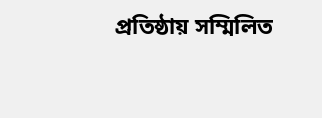প্রতিষ্ঠায় সম্মিলিত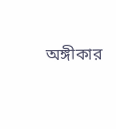অঙ্গীকার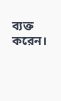ব্যক্ত করেন।